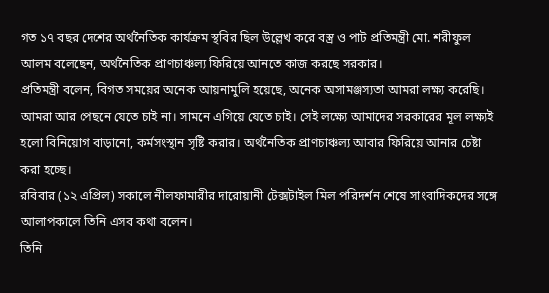গত ১৭ বছর দেশের অর্থনৈতিক কার্যক্রম স্থবির ছিল উল্লেখ করে বস্ত্র ও পাট প্রতিমন্ত্রী মো. শরীফুল আলম বলেছেন, অর্থনৈতিক প্রাণচাঞ্চল্য ফিরিয়ে আনতে কাজ করছে সরকার।
প্রতিমন্ত্রী বলেন, বিগত সময়ের অনেক আয়নামুলি হয়েছে, অনেক অসামঞ্জস্যতা আমরা লক্ষ্য করেছি। আমরা আর পেছনে যেতে চাই না। সামনে এগিয়ে যেতে চাই। সেই লক্ষ্যে আমাদের সরকারের মূল লক্ষ্যই হলো বিনিয়োগ বাড়ানো, কর্মসংস্থান সৃষ্টি করার। অর্থনৈতিক প্রাণচাঞ্চল্য আবার ফিরিয়ে আনার চেষ্টা করা হচ্ছে।
রবিবার (১২ এপ্রিল) সকালে নীলফামারীর দারোয়ানী টেক্সটাইল মিল পরিদর্শন শেষে সাংবাদিকদের সঙ্গে আলাপকালে তিনি এসব কথা বলেন।
তিনি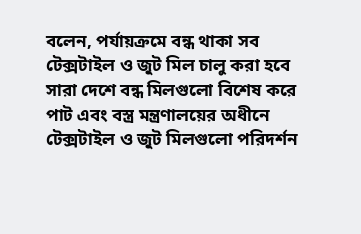বলেন, পর্যায়ক্রমে বন্ধ থাকা সব টেক্সটাইল ও জুট মিল চালু করা হবে সারা দেশে বন্ধ মিলগুলো বিশেষ করে পাট এবং বস্ত্র মন্ত্রণালয়ের অধীনে টেক্সটাইল ও জুট মিলগুলো পরিদর্শন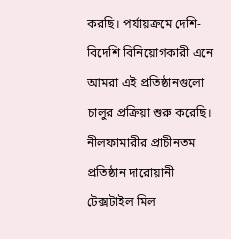করছি। পর্যায়ক্রমে দেশি-বিদেশি বিনিয়োগকারী এনে আমরা এই প্রতিষ্ঠানগুলো চালুর প্রক্রিয়া শুরু করেছি।
নীলফামারীর প্রাচীনতম প্রতিষ্ঠান দারোয়ানী টেক্সটাইল মিল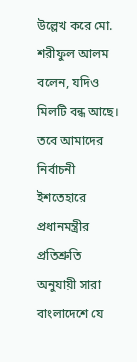উল্লেখ করে মো. শরীফুল আলম বলেন, যদিও মিলটি বন্ধ আছে। তবে আমাদের নির্বাচনী ইশতেহারে প্রধানমন্ত্রীর প্রতিশ্রুতি অনুযায়ী সারা বাংলাদেশে যে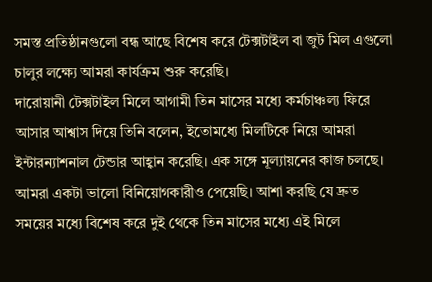সমস্ত প্রতিষ্ঠানগুলো বন্ধ আছে বিশেষ করে টেক্সটাইল বা জুট মিল এগুলো চালুর লক্ষ্যে আমরা কার্যক্রম শুরু করেছি।
দারোয়ানী টেক্সটাইল মিলে আগামী তিন মাসের মধ্যে কর্মচাঞ্চল্য ফিরে আসার আশ্বাস দিয়ে তিনি বলেন, ইতোমধ্যে মিলটিকে নিয়ে আমরা ইন্টারন্যাশনাল টেন্ডার আহ্বান করেছি। এক সঙ্গে মূল্যায়নের কাজ চলছে। আমরা একটা ভালো বিনিয়োগকারীও পেয়েছি। আশা করছি যে দ্রুত সময়ের মধ্যে বিশেষ করে দুই থেকে তিন মাসের মধ্যে এই মিলে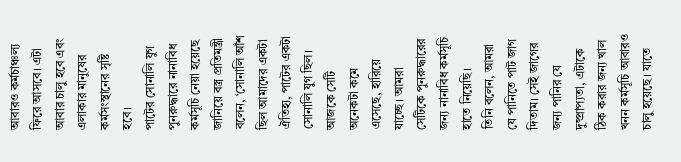আবারও কর্মচাঞ্চল্য ফিরে আসবে। এটা আবার চালু হবে এবং এলাকার মানুষের কর্মসংস্থানের সৃষ্টি হবে।
পাটের সোনালি যুগ পুনরুদ্ধারে নানাবিধ কর্মসূচি নেয়া হয়েছে জানিয়ে বস্ত্র প্রতিমন্ত্রী বলেন, ‘সোনালি আঁশ ছিল আমাদের একটা ঐতিহ্য, পাটের একটা সোনালি যুগ ছিল। আজকে সেটি অনেকটা কমে এসেছে, হারিয়ে যাচ্ছে। আমরা সেটিকে পুনরুদ্ধারের জন্য নানাবিধ কর্মসূচি হাতে নিয়েছি।
তিনি বলেন, আমরা যে পানিতে পাট জাগ দিতাম। সেই জাগের জন্য পানির যে দুষ্প্রাপ্যতা, এটাকে ঠিক করার জন্য খাল খনন কর্মসূচি আবারও চালু হয়েছে। যাতে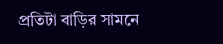প্রতিটা বাড়ির সামনে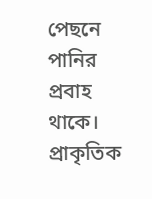পেছনে পানির প্রবাহ থাকে। প্রাকৃতিক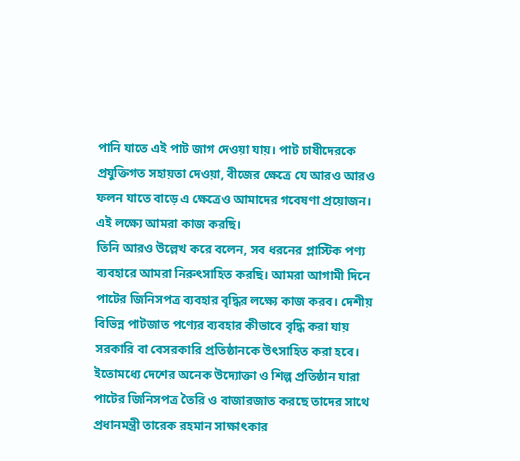পানি যাতে এই পাট জাগ দেওয়া যায়। পাট চাষীদেরকে প্রযুক্তিগত সহায়তা দেওয়া, বীজের ক্ষেত্রে যে আরও আরও ফলন যাতে বাড়ে এ ক্ষেত্রেও আমাদের গবেষণা প্রয়োজন। এই লক্ষ্যে আমরা কাজ করছি।
তিনি আরও উল্লেখ করে বলেন, সব ধরনের প্লাস্টিক পণ্য ব্যবহারে আমরা নিরুৎসাহিত করছি। আমরা আগামী দিনে পাটের জিনিসপত্র ব্যবহার বৃদ্ধির লক্ষ্যে কাজ করব। দেশীয় বিভিন্ন পাটজাত পণ্যের ব্যবহার কীভাবে বৃদ্ধি করা যায় সরকারি বা বেসরকারি প্রতিষ্ঠানকে উৎসাহিত করা হবে। ইতোমধ্যে দেশের অনেক উদ্যোক্তা ও শিল্প প্রতিষ্ঠান যারা পাটের জিনিসপত্র তৈরি ও বাজারজাত করছে তাদের সাথে প্রধানমন্ত্রী তারেক রহমান সাক্ষাৎকার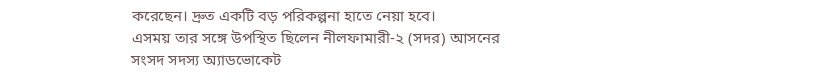করেছেন। দ্রুত একটি বড় পরিকল্পনা হাতে নেয়া হবে।
এসময় তার সঙ্গে উপস্থিত ছিলেন নীলফামারী-২ (সদর) আসনের সংসদ সদস্য অ্যাডভোকেট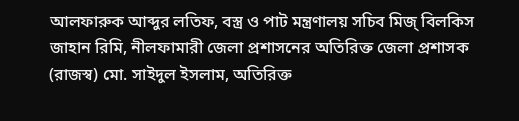আলফারুক আব্দুর লতিফ, বস্ত্র ও পাট মন্ত্রণালয় সচিব মিজ্ বিলকিস জাহান রিমি, নীলফামারী জেলা প্রশাসনের অতিরিক্ত জেলা প্রশাসক (রাজস্ব) মো. সাইদুল ইসলাম, অতিরিক্ত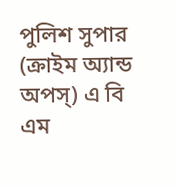পুলিশ সুপার (ক্রাইম অ্যান্ড অপস্) এ বি এম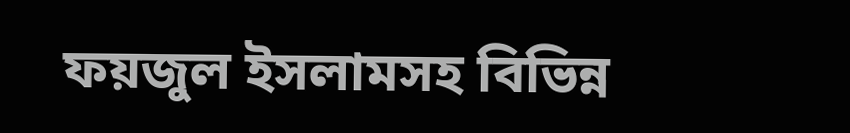ফয়জুল ইসলামসহ বিভিন্ন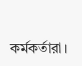কর্মকর্তারা।